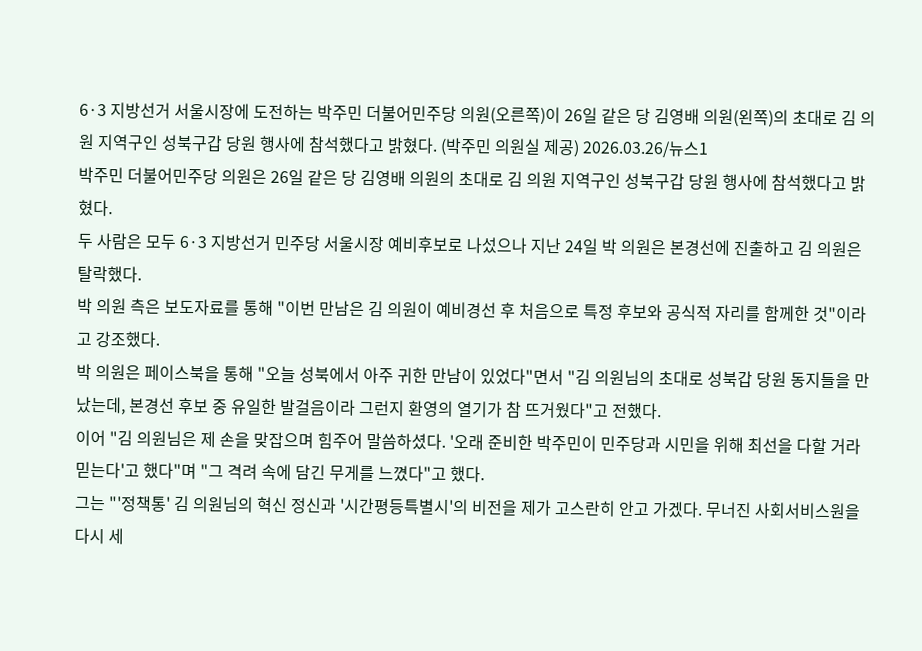6·3 지방선거 서울시장에 도전하는 박주민 더불어민주당 의원(오른쪽)이 26일 같은 당 김영배 의원(왼쪽)의 초대로 김 의원 지역구인 성북구갑 당원 행사에 참석했다고 밝혔다. (박주민 의원실 제공) 2026.03.26/뉴스1
박주민 더불어민주당 의원은 26일 같은 당 김영배 의원의 초대로 김 의원 지역구인 성북구갑 당원 행사에 참석했다고 밝혔다.
두 사람은 모두 6·3 지방선거 민주당 서울시장 예비후보로 나섰으나 지난 24일 박 의원은 본경선에 진출하고 김 의원은 탈락했다.
박 의원 측은 보도자료를 통해 "이번 만남은 김 의원이 예비경선 후 처음으로 특정 후보와 공식적 자리를 함께한 것"이라고 강조했다.
박 의원은 페이스북을 통해 "오늘 성북에서 아주 귀한 만남이 있었다"면서 "김 의원님의 초대로 성북갑 당원 동지들을 만났는데, 본경선 후보 중 유일한 발걸음이라 그런지 환영의 열기가 참 뜨거웠다"고 전했다.
이어 "김 의원님은 제 손을 맞잡으며 힘주어 말씀하셨다. '오래 준비한 박주민이 민주당과 시민을 위해 최선을 다할 거라 믿는다'고 했다"며 "그 격려 속에 담긴 무게를 느꼈다"고 했다.
그는 "'정책통' 김 의원님의 혁신 정신과 '시간평등특별시'의 비전을 제가 고스란히 안고 가겠다. 무너진 사회서비스원을 다시 세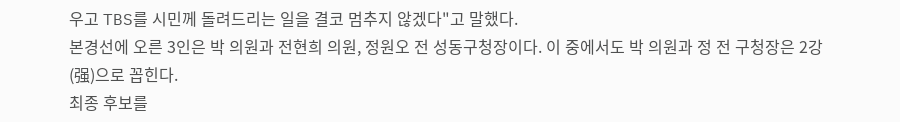우고 TBS를 시민께 돌려드리는 일을 결코 멈추지 않겠다"고 말했다.
본경선에 오른 3인은 박 의원과 전현희 의원, 정원오 전 성동구청장이다. 이 중에서도 박 의원과 정 전 구청장은 2강(强)으로 꼽힌다.
최종 후보를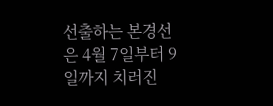선출하는 본경선은 4월 7일부터 9일까지 치러진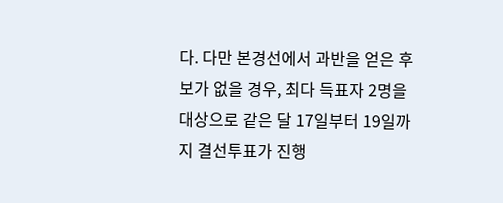다. 다만 본경선에서 과반을 얻은 후보가 없을 경우, 최다 득표자 2명을 대상으로 같은 달 17일부터 19일까지 결선투표가 진행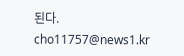된다.
cho11757@news1.kr